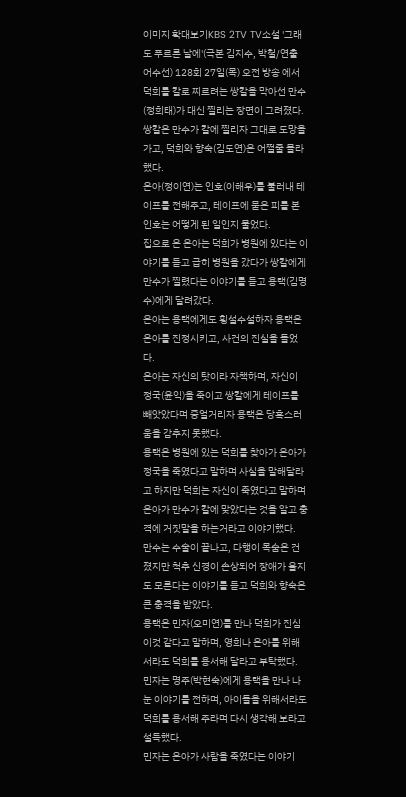이미지 확대보기KBS 2TV TV소설 '그래도 푸르른 날에'(극본 김지수, 박철/연출 어수선) 128회 27일(목) 오전 방송 에서 덕희를 칼로 찌르려는 쌍칼을 막아선 만수(정희태)가 대신 찔리는 장면이 그려졌다.
쌍칼은 만수가 칼에 찔리자 그대로 도망을 가고, 덕희와 향숙(김도연)은 어쩔줄 몰라했다.
은아(정이연)는 인호(이해우)를 불러내 테이프를 전해주고, 테이프에 묻은 피를 본 인호는 어떻게 된 일인지 물었다.
집으로 온 은아는 덕희가 병원에 있다는 이야기를 듣고 급히 병원을 갔다가 쌍칼에게 만수가 찔렸다는 이야기를 듣고 용택(김명수)에게 달려갔다.
은아는 용택에게도 횡설수설하자 용택은 은아를 진정시키고, 사건의 진실을 들었다.
은아는 자신의 탓이라 자책하며, 자신이 정국(윤익)을 죽이고 쌍칼에게 테이프를 빼앗았다며 중얼거리자 용택은 당혹스러움을 감추지 못했다.
용택은 병원에 있는 덕희를 찾아가 은아가 정국을 죽였다고 말하며 사실을 말해달라고 하지만 덕희는 자신이 죽였다고 말하며 은아가 만수가 칼에 맞았다는 것을 알고 충격에 거짓말을 하는거라고 이야기했다.
만수는 수술이 끝나고, 다행이 목숨은 건졌지만 척추 신경이 손상되어 장애가 올지도 모른다는 이야기를 듣고 덕희와 향숙은 큰 충격을 받았다.
용택은 민자(오미연)를 만나 덕희가 진심이것 같다고 말하며, 영희나 은아를 위해서라도 덕희를 용서해 달라고 부탁했다.
민자는 명주(박현숙)에게 용택을 만나 나눈 이야기를 전하며, 아이들을 위해서라도 덕희를 용서해 주라며 다시 생각해 보라고 설득했다.
민자는 은아가 사람을 죽였다는 이야기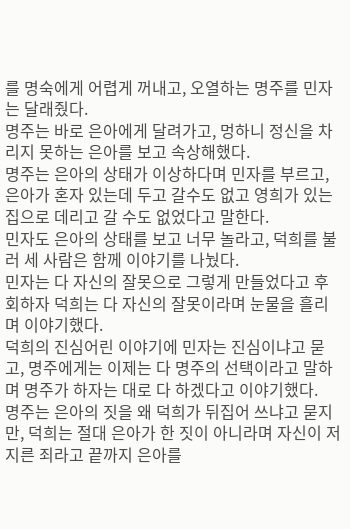를 명숙에게 어렵게 꺼내고, 오열하는 명주를 민자는 달래줬다.
명주는 바로 은아에게 달려가고, 멍하니 정신을 차리지 못하는 은아를 보고 속상해했다.
명주는 은아의 상태가 이상하다며 민자를 부르고, 은아가 혼자 있는데 두고 갈수도 없고 영희가 있는 집으로 데리고 갈 수도 없었다고 말한다.
민자도 은아의 상태를 보고 너무 놀라고, 덕희를 불러 세 사람은 함께 이야기를 나눴다.
민자는 다 자신의 잘못으로 그렇게 만들었다고 후회하자 덕희는 다 자신의 잘못이라며 눈물을 흘리며 이야기했다.
덕희의 진심어린 이야기에 민자는 진심이냐고 묻고, 명주에게는 이제는 다 명주의 선택이라고 말하며 명주가 하자는 대로 다 하겠다고 이야기했다.
명주는 은아의 짓을 왜 덕희가 뒤집어 쓰냐고 묻지만, 덕희는 절대 은아가 한 짓이 아니라며 자신이 저지른 죄라고 끝까지 은아를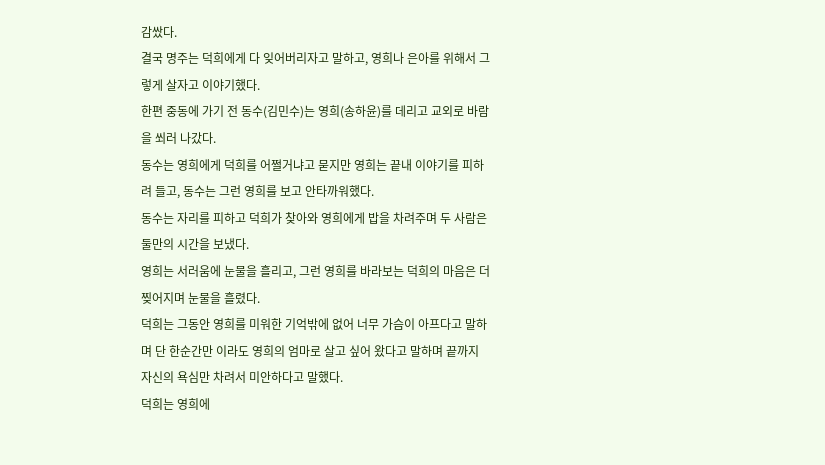감쌌다.
결국 명주는 덕희에게 다 잊어버리자고 말하고, 영희나 은아를 위해서 그렇게 살자고 이야기했다.
한편 중동에 가기 전 동수(김민수)는 영희(송하윤)를 데리고 교외로 바람을 쐬러 나갔다.
동수는 영희에게 덕희를 어쩔거냐고 묻지만 영희는 끝내 이야기를 피하려 들고, 동수는 그런 영희를 보고 안타까워했다.
동수는 자리를 피하고 덕희가 찾아와 영희에게 밥을 차려주며 두 사람은 둘만의 시간을 보냈다.
영희는 서러움에 눈물을 흘리고, 그런 영희를 바라보는 덕희의 마음은 더 찢어지며 눈물을 흘렸다.
덕희는 그동안 영희를 미워한 기억밖에 없어 너무 가슴이 아프다고 말하며 단 한순간만 이라도 영희의 엄마로 살고 싶어 왔다고 말하며 끝까지 자신의 욕심만 차려서 미안하다고 말했다.
덕희는 영희에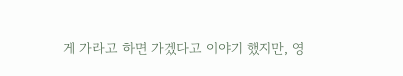게 가라고 하면 가겠다고 이야기 했지만, 영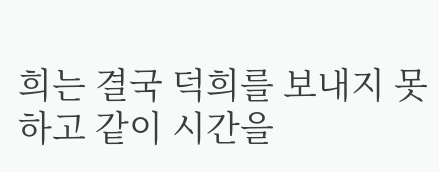희는 결국 덕희를 보내지 못하고 같이 시간을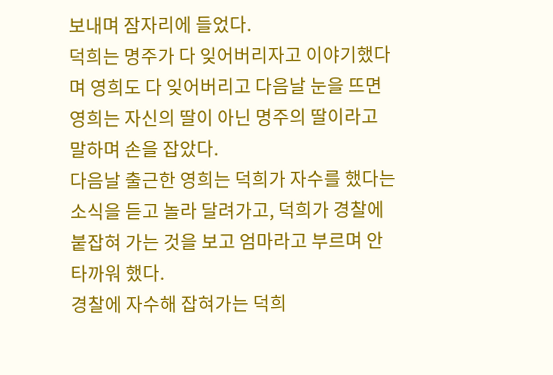보내며 잠자리에 들었다.
덕희는 명주가 다 잊어버리자고 이야기했다며 영희도 다 잊어버리고 다음날 눈을 뜨면 영희는 자신의 딸이 아닌 명주의 딸이라고 말하며 손을 잡았다.
다음날 출근한 영희는 덕희가 자수를 했다는 소식을 듣고 놀라 달려가고, 덕희가 경찰에 붙잡혀 가는 것을 보고 엄마라고 부르며 안타까워 했다.
경찰에 자수해 잡혀가는 덕희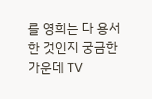를 영희는 다 용서한 것인지 궁금한 가운데 TV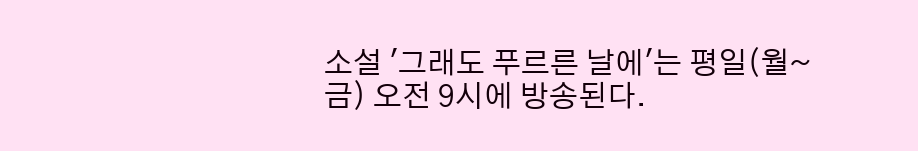소설 '그래도 푸르른 날에'는 평일(월~금) 오전 9시에 방송된다.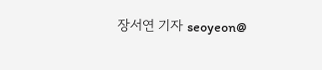장서연 기자 seoyeon@